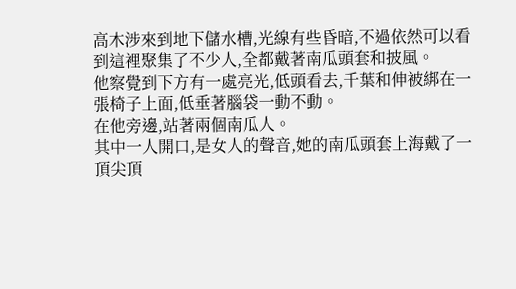高木涉來到地下儲水槽,光線有些昏暗,不過依然可以看到這裡聚集了不少人,全都戴著南瓜頭套和披風。
他察覺到下方有一處亮光,低頭看去,千葉和伸被綁在一張椅子上面,低垂著腦袋一動不動。
在他旁邊,站著兩個南瓜人。
其中一人開口,是女人的聲音,她的南瓜頭套上海戴了一頂尖頂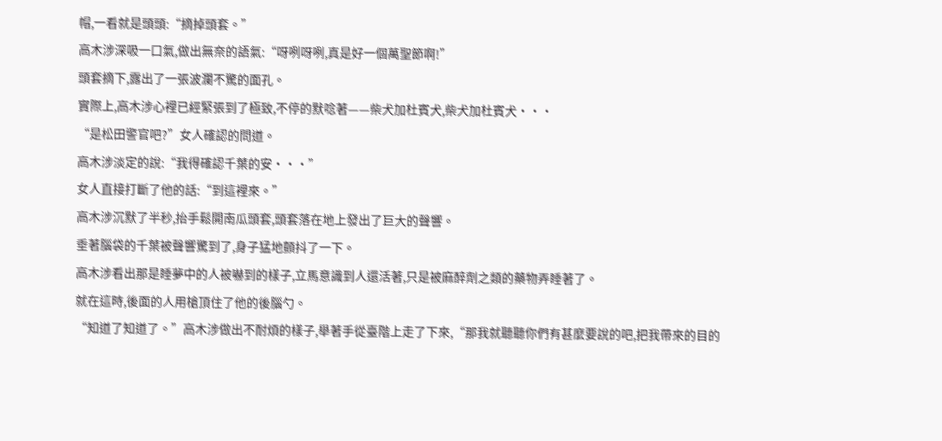帽,一看就是頭頭:“摘掉頭套。”
高木涉深吸一口氣,做出無奈的語氣:“呀咧呀咧,真是好一個萬聖節啊!”
頭套摘下,露出了一張波瀾不驚的面孔。
實際上,高木涉心裡已經緊張到了極致,不停的默唸著——柴犬加杜賓犬,柴犬加杜賓犬···
“是松田警官吧?”女人確認的問道。
高木涉淡定的說:“我得確認千葉的安···”
女人直接打斷了他的話:“到這裡來。”
高木涉沉默了半秒,抬手鬆開南瓜頭套,頭套落在地上發出了巨大的聲響。
垂著腦袋的千葉被聲響驚到了,身子猛地顫抖了一下。
高木涉看出那是睡夢中的人被嚇到的樣子,立馬意識到人還活著,只是被麻醉劑之類的藥物弄睡著了。
就在這時,後面的人用槍頂住了他的後腦勺。
“知道了知道了。”高木涉做出不耐煩的樣子,舉著手從臺階上走了下來,“那我就聽聽你們有甚麼要說的吧,把我帶來的目的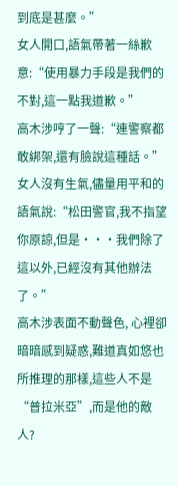到底是甚麼。”
女人開口,語氣帶著一絲歉意:“使用暴力手段是我們的不對,這一點我道歉。”
高木涉哼了一聲:“連警察都敢綁架,還有臉說這種話。”
女人沒有生氣,儘量用平和的語氣說:“松田警官,我不指望你原諒,但是···我們除了這以外,已經沒有其他辦法了。”
高木涉表面不動聲色, 心裡卻暗暗感到疑惑,難道真如悠也所推理的那樣,這些人不是“普拉米亞”,而是他的敵人?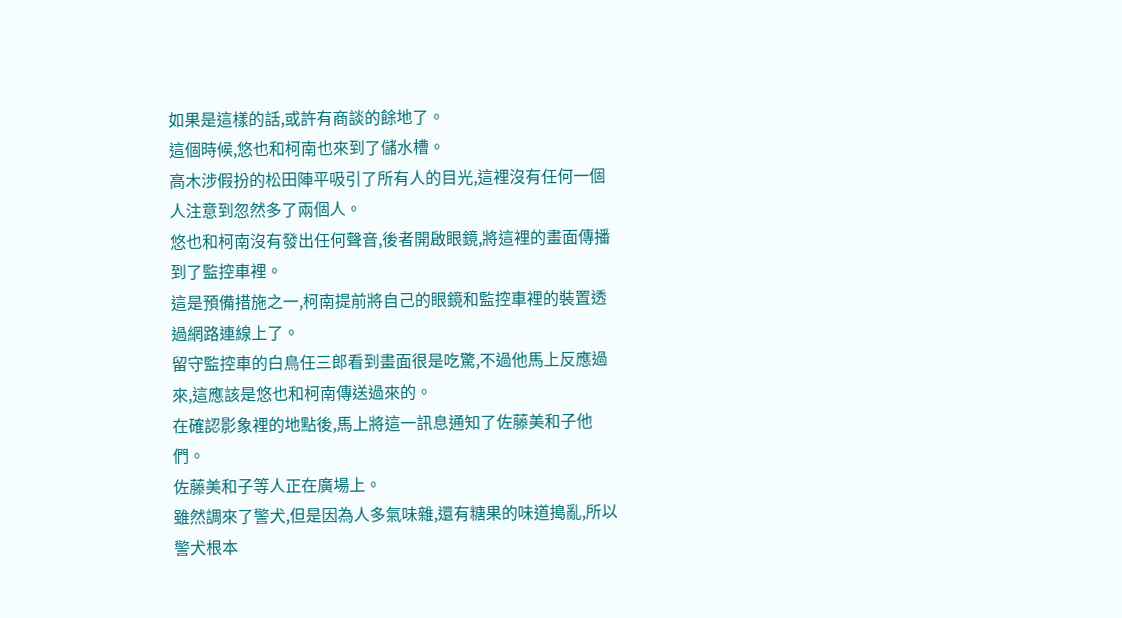如果是這樣的話,或許有商談的餘地了。
這個時候,悠也和柯南也來到了儲水槽。
高木涉假扮的松田陣平吸引了所有人的目光,這裡沒有任何一個人注意到忽然多了兩個人。
悠也和柯南沒有發出任何聲音,後者開啟眼鏡,將這裡的畫面傳播到了監控車裡。
這是預備措施之一,柯南提前將自己的眼鏡和監控車裡的裝置透過網路連線上了。
留守監控車的白鳥任三郎看到畫面很是吃驚,不過他馬上反應過來,這應該是悠也和柯南傳送過來的。
在確認影象裡的地點後,馬上將這一訊息通知了佐藤美和子他們。
佐藤美和子等人正在廣場上。
雖然調來了警犬,但是因為人多氣味雜,還有糖果的味道搗亂,所以警犬根本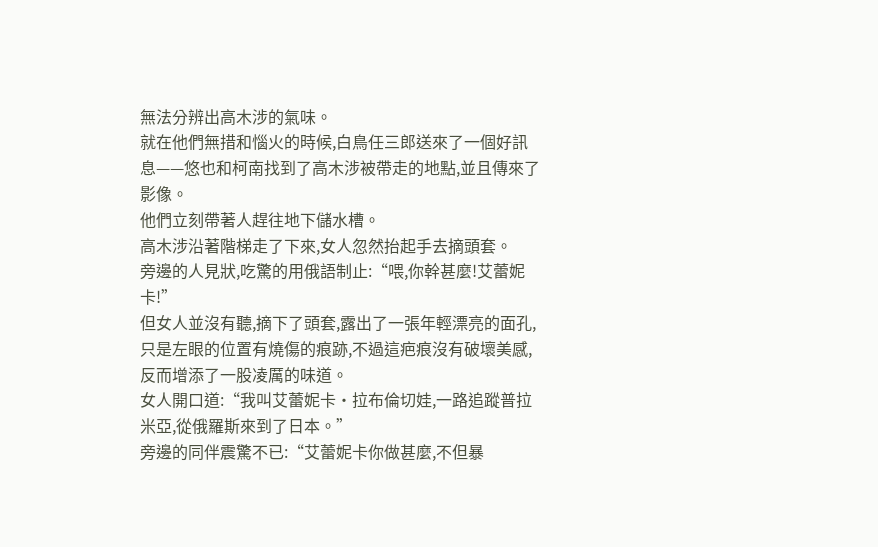無法分辨出高木涉的氣味。
就在他們無措和惱火的時候,白鳥任三郎送來了一個好訊息——悠也和柯南找到了高木涉被帶走的地點,並且傳來了影像。
他們立刻帶著人趕往地下儲水槽。
高木涉沿著階梯走了下來,女人忽然抬起手去摘頭套。
旁邊的人見狀,吃驚的用俄語制止:“喂,你幹甚麼!艾蕾妮卡!”
但女人並沒有聽,摘下了頭套,露出了一張年輕漂亮的面孔,只是左眼的位置有燒傷的痕跡,不過這疤痕沒有破壞美感,反而增添了一股凌厲的味道。
女人開口道:“我叫艾蕾妮卡·拉布倫切娃,一路追蹤普拉米亞,從俄羅斯來到了日本。”
旁邊的同伴震驚不已:“艾蕾妮卡你做甚麼,不但暴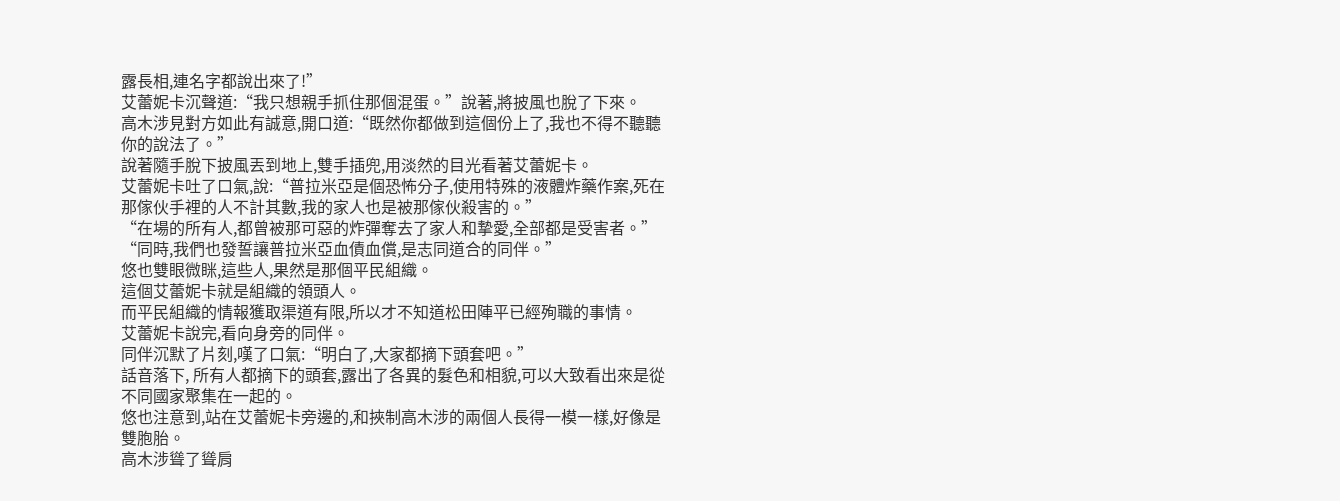露長相,連名字都說出來了!”
艾蕾妮卡沉聲道:“我只想親手抓住那個混蛋。”說著,將披風也脫了下來。
高木涉見對方如此有誠意,開口道:“既然你都做到這個份上了,我也不得不聽聽你的說法了。”
說著隨手脫下披風丟到地上,雙手插兜,用淡然的目光看著艾蕾妮卡。
艾蕾妮卡吐了口氣,說:“普拉米亞是個恐怖分子,使用特殊的液體炸藥作案,死在那傢伙手裡的人不計其數,我的家人也是被那傢伙殺害的。”
“在場的所有人,都曾被那可惡的炸彈奪去了家人和摯愛,全部都是受害者。”
“同時,我們也發誓讓普拉米亞血債血償,是志同道合的同伴。”
悠也雙眼微眯,這些人,果然是那個平民組織。
這個艾蕾妮卡就是組織的領頭人。
而平民組織的情報獲取渠道有限,所以才不知道松田陣平已經殉職的事情。
艾蕾妮卡說完,看向身旁的同伴。
同伴沉默了片刻,嘆了口氣:“明白了,大家都摘下頭套吧。”
話音落下, 所有人都摘下的頭套,露出了各異的髮色和相貌,可以大致看出來是從不同國家聚集在一起的。
悠也注意到,站在艾蕾妮卡旁邊的,和挾制高木涉的兩個人長得一模一樣,好像是雙胞胎。
高木涉聳了聳肩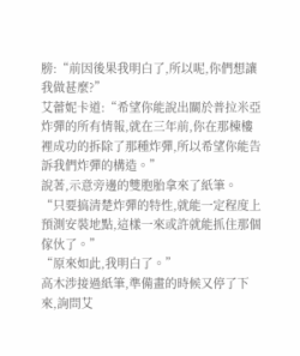膀:“前因後果我明白了,所以呢,你們想讓我做甚麼?”
艾蕾妮卡道:“希望你能說出關於普拉米亞炸彈的所有情報,就在三年前,你在那棟樓裡成功的拆除了那種炸彈,所以希望你能告訴我們炸彈的構造。”
說著,示意旁邊的雙胞胎拿來了紙筆。
“只要搞清楚炸彈的特性,就能一定程度上預測安裝地點,這樣一來或許就能抓住那個傢伙了。”
“原來如此,我明白了。”
高木涉接過紙筆,準備畫的時候又停了下來,詢問艾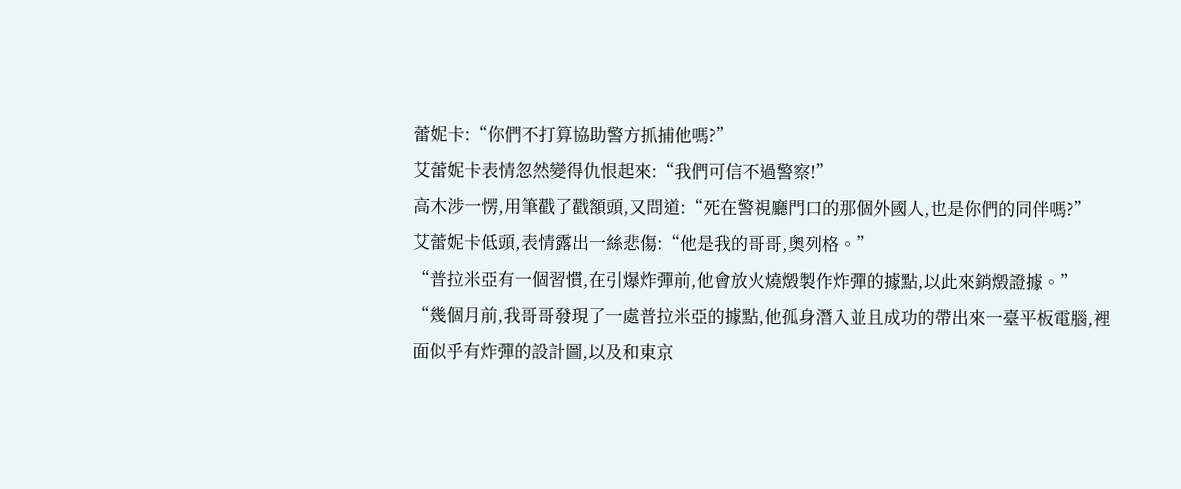蕾妮卡:“你們不打算協助警方抓捕他嗎?”
艾蕾妮卡表情忽然變得仇恨起來:“我們可信不過警察!”
高木涉一愣,用筆戳了戳額頭,又問道:“死在警視廳門口的那個外國人,也是你們的同伴嗎?”
艾蕾妮卡低頭,表情露出一絲悲傷:“他是我的哥哥,奧列格。”
“普拉米亞有一個習慣,在引爆炸彈前,他會放火燒燬製作炸彈的據點,以此來銷燬證據。”
“幾個月前,我哥哥發現了一處普拉米亞的據點,他孤身潛入並且成功的帶出來一臺平板電腦,裡面似乎有炸彈的設計圖,以及和東京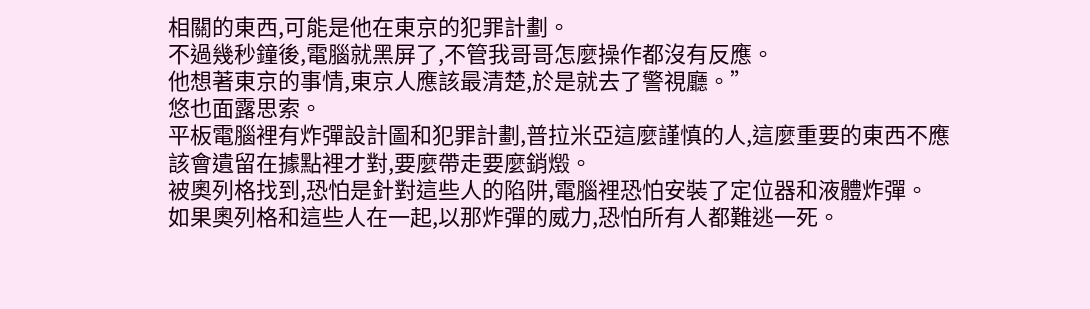相關的東西,可能是他在東京的犯罪計劃。
不過幾秒鐘後,電腦就黑屏了,不管我哥哥怎麼操作都沒有反應。
他想著東京的事情,東京人應該最清楚,於是就去了警視廳。”
悠也面露思索。
平板電腦裡有炸彈設計圖和犯罪計劃,普拉米亞這麼謹慎的人,這麼重要的東西不應該會遺留在據點裡才對,要麼帶走要麼銷燬。
被奧列格找到,恐怕是針對這些人的陷阱,電腦裡恐怕安裝了定位器和液體炸彈。
如果奧列格和這些人在一起,以那炸彈的威力,恐怕所有人都難逃一死。